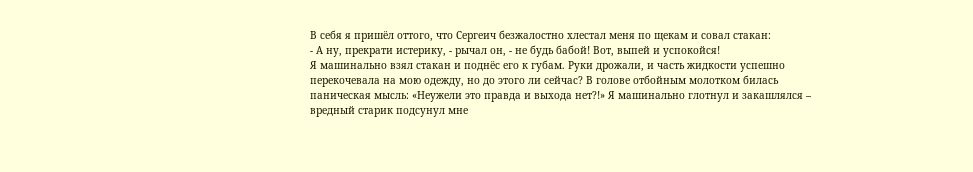В себя я пришёл оттого, что Сергеич безжалостно хлестал меня по щекам и совал стакан:
- А ну, прекрати истерику, - рычал он, - не будь бабой! Вот, выпей и успокойся!
Я машинально взял стакан и поднёс его к губам. Руки дрожали, и часть жидкости успешно перекочевала на мою одежду, но до этого ли сейчас? В голове отбойным молотком билась паническая мысль: «Неужели это правда и выхода нет?!» Я машинально глотнул и закашлялся – вредный старик подсунул мне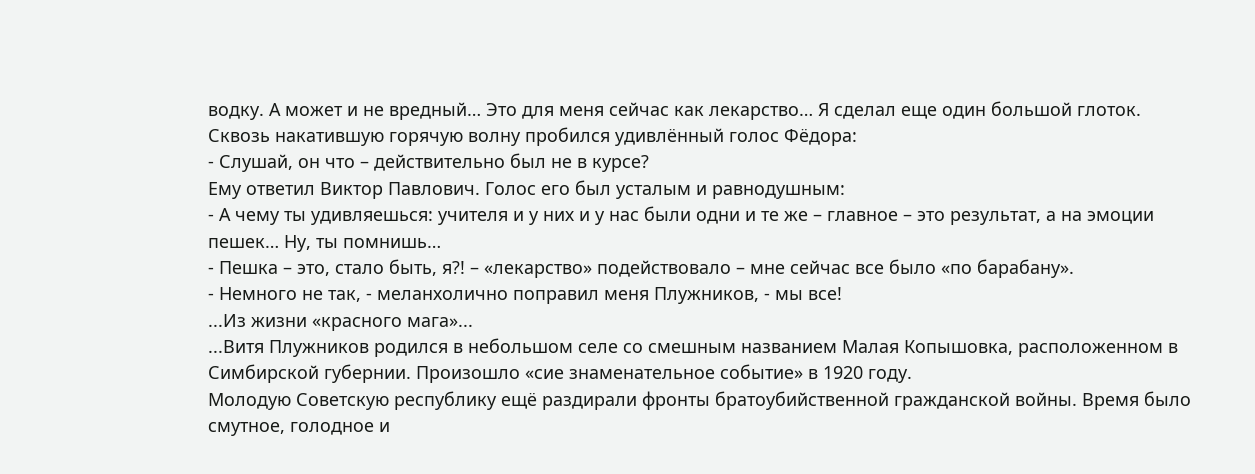водку. А может и не вредный… Это для меня сейчас как лекарство… Я сделал еще один большой глоток.
Сквозь накатившую горячую волну пробился удивлённый голос Фёдора:
- Слушай, он что – действительно был не в курсе?
Ему ответил Виктор Павлович. Голос его был усталым и равнодушным:
- А чему ты удивляешься: учителя и у них и у нас были одни и те же – главное – это результат, а на эмоции пешек… Ну, ты помнишь…
- Пешка – это, стало быть, я?! – «лекарство» подействовало – мне сейчас все было «по барабану».
- Немного не так, - меланхолично поправил меня Плужников, - мы все!
...Из жизни «красного мага»...
...Витя Плужников родился в небольшом селе со смешным названием Малая Копышовка, расположенном в Симбирской губернии. Произошло «сие знаменательное событие» в 1920 году.
Молодую Советскую республику ещё раздирали фронты братоубийственной гражданской войны. Время было смутное, голодное и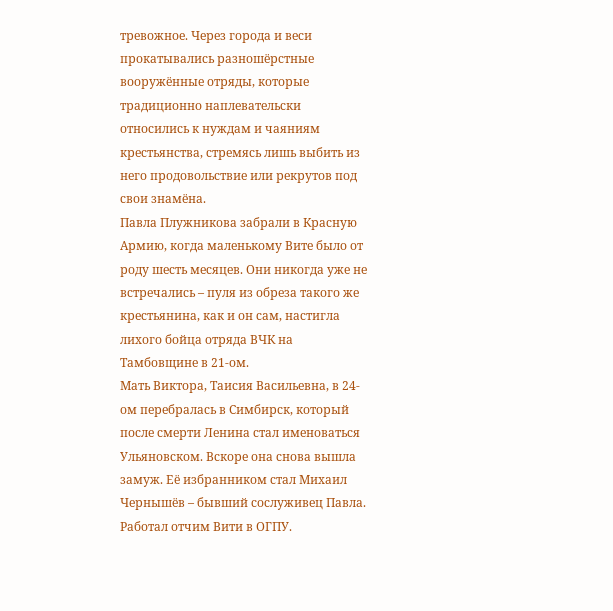тревожное. Через города и веси прокатывались разношёрстные вооружённые отряды, которые традиционно наплевательски относились к нуждам и чаяниям крестьянства, стремясь лишь выбить из него продовольствие или рекрутов под свои знамёна.
Павла Плужникова забрали в Красную Армию, когда маленькому Вите было от роду шесть месяцев. Они никогда уже не встречались – пуля из обреза такого же крестьянина, как и он сам, настигла лихого бойца отряда ВЧК на Тамбовщине в 21-ом.
Мать Виктора, Таисия Васильевна, в 24-ом перебралась в Симбирск, который после смерти Ленина стал именоваться Ульяновском. Вскоре она снова вышла замуж. Её избранником стал Михаил Чернышёв – бывший сослуживец Павла. Работал отчим Вити в ОГПУ.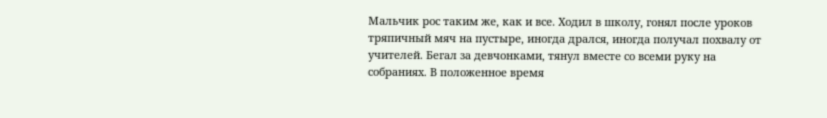Мальчик рос таким же, как и все. Ходил в школу, гонял после уроков тряпичный мяч на пустыре, иногда дрался, иногда получал похвалу от учителей. Бегал за девчонками, тянул вместе со всеми руку на собраниях. В положенное время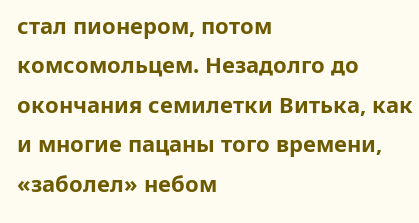стал пионером, потом комсомольцем. Незадолго до окончания семилетки Витька, как и многие пацаны того времени, «заболел» небом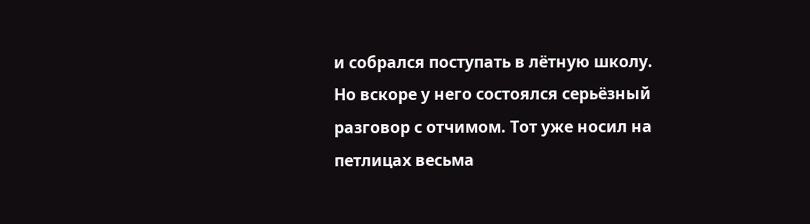и собрался поступать в лётную школу.
Но вскоре у него состоялся серьёзный разговор с отчимом. Тот уже носил на петлицах весьма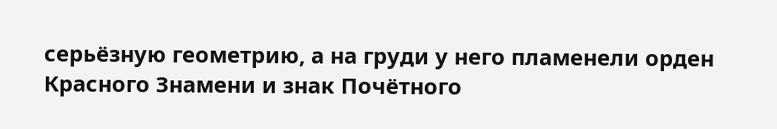серьёзную геометрию, а на груди у него пламенели орден Красного Знамени и знак Почётного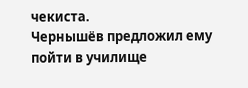чекиста.
Чернышёв предложил ему пойти в училище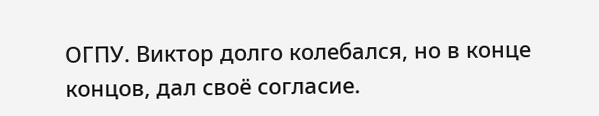ОГПУ. Виктор долго колебался, но в конце концов, дал своё согласие.